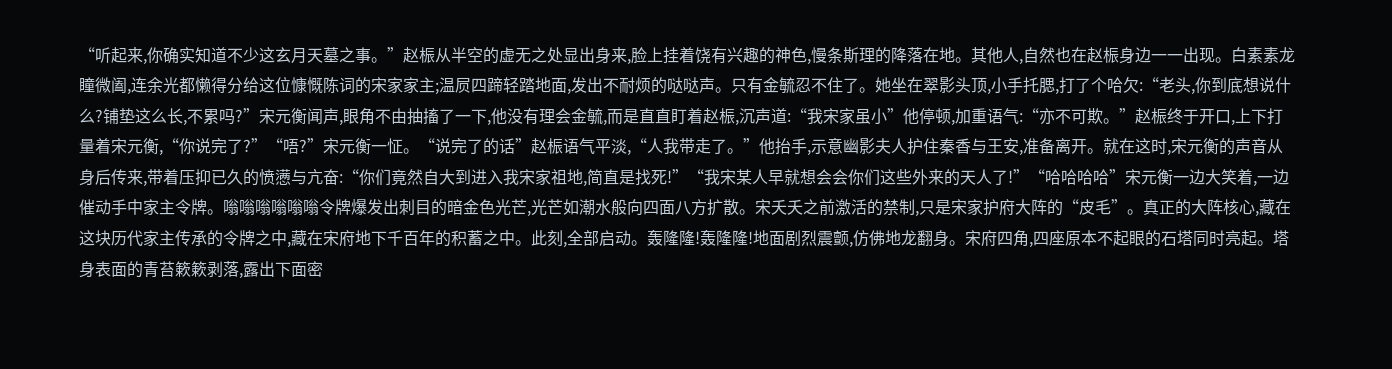“听起来,你确实知道不少这玄月天墓之事。”赵桭从半空的虚无之处显出身来,脸上挂着饶有兴趣的神色,慢条斯理的降落在地。其他人,自然也在赵桭身边一一出现。白素素龙瞳微阖,连余光都懒得分给这位慷慨陈词的宋家家主;温屃四蹄轻踏地面,发出不耐烦的哒哒声。只有金毓忍不住了。她坐在翠影头顶,小手托腮,打了个哈欠:“老头,你到底想说什么?铺垫这么长,不累吗?”宋元衡闻声,眼角不由抽搐了一下,他没有理会金毓,而是直直盯着赵桭,沉声道:“我宋家虽小”他停顿,加重语气:“亦不可欺。”赵桭终于开口,上下打量着宋元衡,“你说完了?”“唔?”宋元衡一怔。“说完了的话”赵桭语气平淡,“人我带走了。”他抬手,示意幽影夫人护住秦香与王安,准备离开。就在这时,宋元衡的声音从身后传来,带着压抑已久的愤懑与亢奋:“你们竟然自大到进入我宋家祖地,简直是找死!”“我宋某人早就想会会你们这些外来的天人了!”“哈哈哈哈”宋元衡一边大笑着,一边催动手中家主令牌。嗡嗡嗡嗡嗡嗡令牌爆发出刺目的暗金色光芒,光芒如潮水般向四面八方扩散。宋夭夭之前激活的禁制,只是宋家护府大阵的“皮毛”。真正的大阵核心,藏在这块历代家主传承的令牌之中,藏在宋府地下千百年的积蓄之中。此刻,全部启动。轰隆隆!轰隆隆!地面剧烈震颤,仿佛地龙翻身。宋府四角,四座原本不起眼的石塔同时亮起。塔身表面的青苔簌簌剥落,露出下面密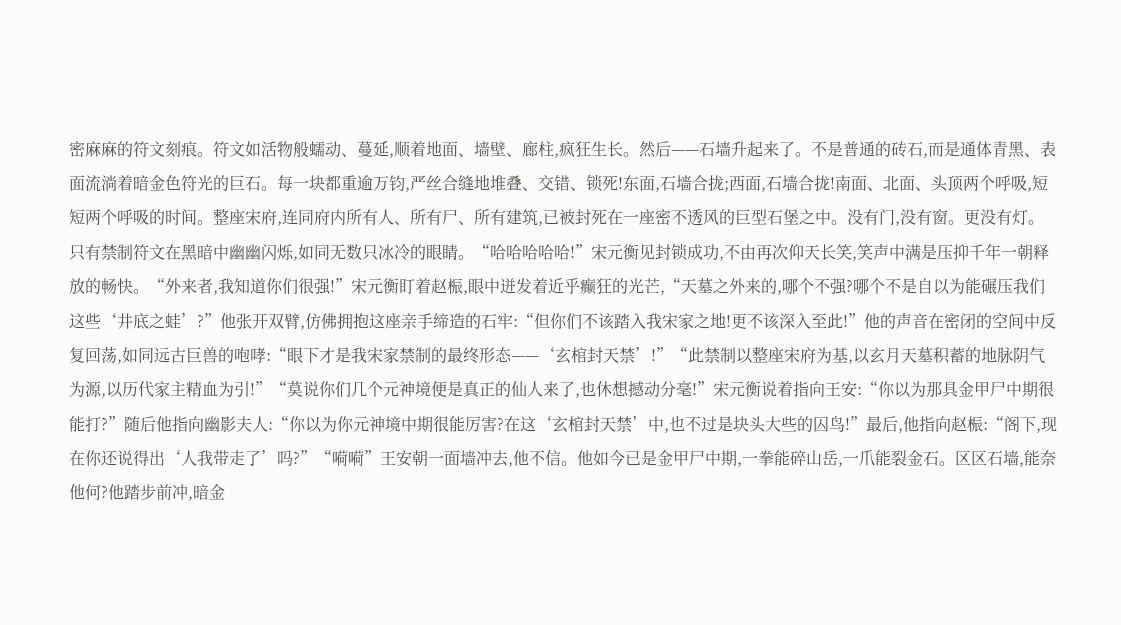密麻麻的符文刻痕。符文如活物般蠕动、蔓延,顺着地面、墙壁、廊柱,疯狂生长。然后——石墙升起来了。不是普通的砖石,而是通体青黑、表面流淌着暗金色符光的巨石。每一块都重逾万钧,严丝合缝地堆叠、交错、锁死!东面,石墙合拢;西面,石墙合拢!南面、北面、头顶两个呼吸,短短两个呼吸的时间。整座宋府,连同府内所有人、所有尸、所有建筑,已被封死在一座密不透风的巨型石堡之中。没有门,没有窗。更没有灯。只有禁制符文在黑暗中幽幽闪烁,如同无数只冰冷的眼睛。“哈哈哈哈哈!”宋元衡见封锁成功,不由再次仰天长笑,笑声中满是压抑千年一朝释放的畅快。“外来者,我知道你们很强!”宋元衡盯着赵桭,眼中迸发着近乎癫狂的光芒,“天墓之外来的,哪个不强?哪个不是自以为能碾压我们这些‘井底之蛙’?”他张开双臂,仿佛拥抱这座亲手缔造的石牢:“但你们不该踏入我宋家之地!更不该深入至此!”他的声音在密闭的空间中反复回荡,如同远古巨兽的咆哮:“眼下才是我宋家禁制的最终形态——‘玄棺封天禁’!”“此禁制以整座宋府为基,以玄月天墓积蓄的地脉阴气为源,以历代家主精血为引!”“莫说你们几个元神境便是真正的仙人来了,也休想撼动分毫!”宋元衡说着指向王安:“你以为那具金甲尸中期很能打?”随后他指向幽影夫人:“你以为你元神境中期很能厉害?在这‘玄棺封天禁’中,也不过是块头大些的囚鸟!”最后,他指向赵桭:“阁下,现在你还说得出‘人我带走了’吗?”“嗬嗬”王安朝一面墙冲去,他不信。他如今已是金甲尸中期,一拳能碎山岳,一爪能裂金石。区区石墙,能奈他何?他踏步前冲,暗金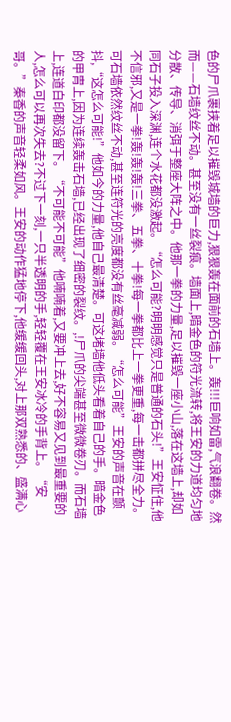色的尸爪裹挟着足以摧毁城墙的巨力,狠狠轰在面前的石墙上。轰!!!巨响如雷,气浪翻卷。然而——石墙纹丝不动。甚至没有一丝裂痕。墙面上,暗金色的符光流转,将王安的力道均匀地分散、传导、消弭于整座大阵之中。他那一拳的力量,足以摧毁一座小山,落在这墙上,却如同石子投入深渊,连个水花都没激起。“怎么可能?明明感觉只是普通的石头!”王安怔住,他不信邪,又是一拳!轰!轰!轰!三拳、五拳、十拳!每一拳都比上一拳更重,每一击都拼尽全力。可石墙依然纹丝不动,甚至连符光的亮度都没有丝毫减弱。“怎么可能”王安的声音在颤抖,“这怎么可能!”他如今的力量,他自己最清楚。可这堵墙他低头看着自己的手。暗金色的甲胄上,因为连续轰击石墙,已经出现了细密的裂纹。,!尸爪的尖端甚至微微卷刃。而石墙上,连道白印都没留下。“不可能不可能”他喃喃着,又要冲上去,好不容易又见到最重要的人,怎么可以再次失去?不过下一刻,一只半透明的手,轻轻覆在王安冰冷的手背上。“安哥。”秦香的声音轻柔如风。王安的动作猛地停下,他缓缓回头,对上那双熟悉的、盛满心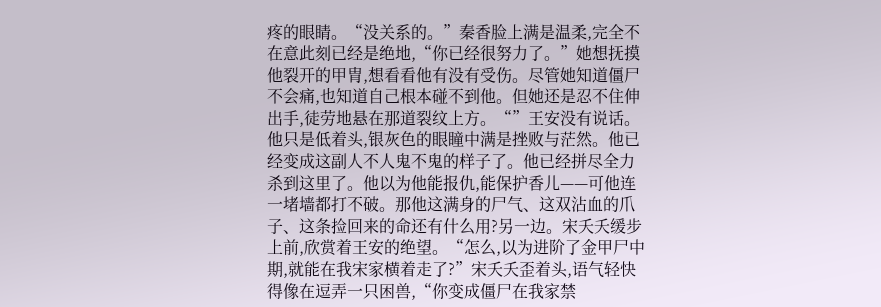疼的眼睛。“没关系的。”秦香脸上满是温柔,完全不在意此刻已经是绝地,“你已经很努力了。”她想抚摸他裂开的甲胄,想看看他有没有受伤。尽管她知道僵尸不会痛,也知道自己根本碰不到他。但她还是忍不住伸出手,徒劳地悬在那道裂纹上方。“”王安没有说话。他只是低着头,银灰色的眼瞳中满是挫败与茫然。他已经变成这副人不人鬼不鬼的样子了。他已经拼尽全力杀到这里了。他以为他能报仇,能保护香儿——可他连一堵墙都打不破。那他这满身的尸气、这双沾血的爪子、这条捡回来的命还有什么用?另一边。宋夭夭缓步上前,欣赏着王安的绝望。“怎么,以为进阶了金甲尸中期,就能在我宋家横着走了?”宋夭夭歪着头,语气轻快得像在逗弄一只困兽,“你变成僵尸在我家禁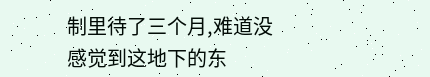制里待了三个月,难道没感觉到这地下的东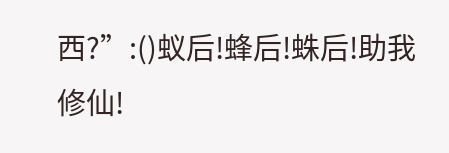西?”:()蚁后!蜂后!蛛后!助我修仙!